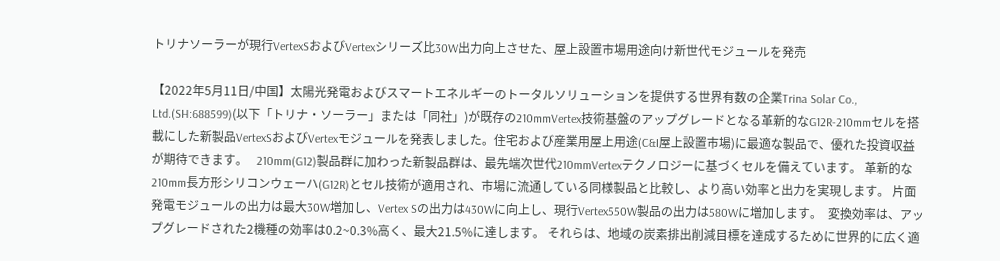トリナソーラーが現行VertexSおよびVertexシリーズ比30W出力向上させた、屋上設置市場用途向け新世代モジュールを発売

【2022年5月11日/中国】太陽光発電およびスマートエネルギーのトータルソリューションを提供する世界有数の企業Trina Solar Co., Ltd.(SH:688599)(以下「トリナ・ソーラー」または「同社」)が既存の210mmVertex技術基盤のアップグレードとなる革新的なG12R-210mmセルを搭載にした新製品VertexSおよびVertexモジュールを発表しました。住宅および産業用屋上用途(C&I屋上設置市場)に最適な製品で、優れた投資収益が期待できます。   210mm(G12)製品群に加わった新製品群は、最先端次世代210mmVertexテクノロジーに基づくセルを備えています。 革新的な210mm長方形シリコンウェーハ(G12R)とセル技術が適用され、市場に流通している同様製品と比較し、より高い効率と出力を実現します。 片面発電モジュールの出力は最大30W増加し、Vertex Sの出力は430Wに向上し、現行Vertex550W製品の出力は580Wに増加します。  変換効率は、アップグレードされた2機種の効率は0.2~0.3%高く、最大21.5%に達します。 それらは、地域の炭素排出削減目標を達成するために世界的に広く適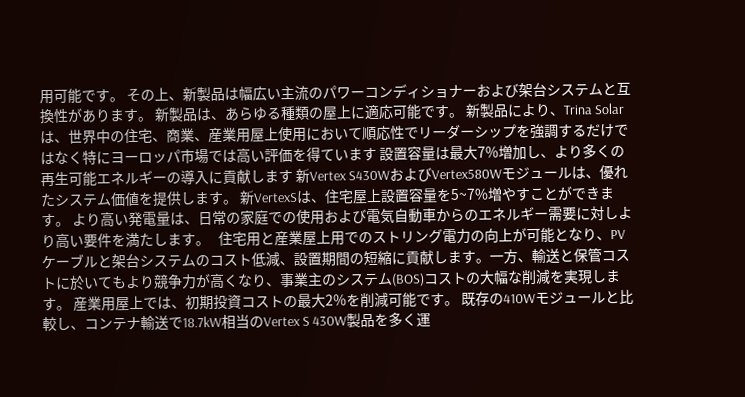用可能です。 その上、新製品は幅広い主流のパワーコンディショナーおよび架台システムと互換性があります。 新製品は、あらゆる種類の屋上に適応可能です。 新製品により、Trina Solarは、世界中の住宅、商業、産業用屋上使用において順応性でリーダーシップを強調するだけではなく特にヨーロッパ市場では高い評価を得ています 設置容量は最大7%増加し、より多くの再生可能エネルギーの導入に貢献します 新Vertex S430WおよびVertex580Wモジュールは、優れたシステム価値を提供します。 新VertexSは、住宅屋上設置容量を5~7%増やすことができます。 より高い発電量は、日常の家庭での使用および電気自動車からのエネルギー需要に対しより高い要件を満たします。   住宅用と産業屋上用でのストリング電力の向上が可能となり、PVケーブルと架台システムのコスト低減、設置期間の短縮に貢献します。一方、輸送と保管コストに於いてもより競争力が高くなり、事業主のシステム(BOS)コストの大幅な削減を実現します。 産業用屋上では、初期投資コストの最大2%を削減可能です。 既存の410Wモジュールと比較し、コンテナ輸送で18.7kW相当のVertex S 430W製品を多く運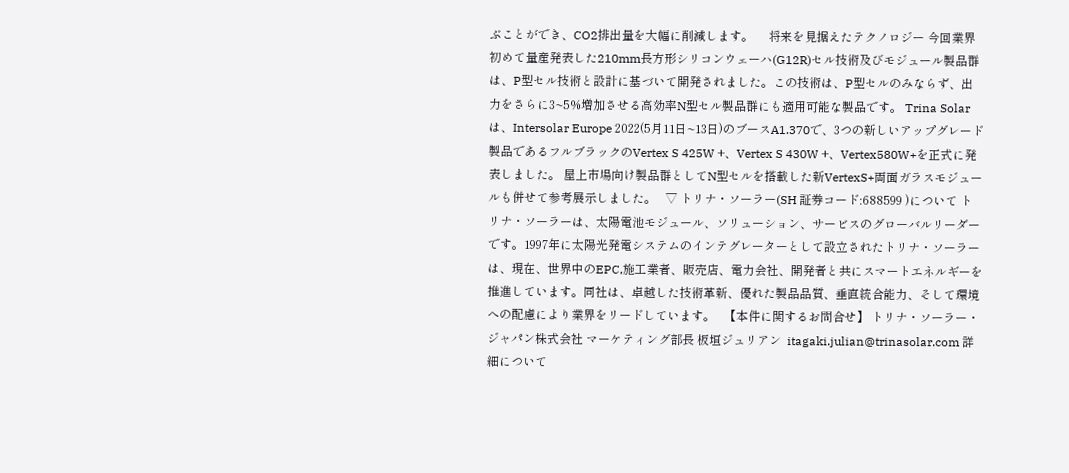ぶことができ、CO2排出量を大幅に削減します。     将来を見据えたテクノロジー 今回業界初めて量産発表した210mm長方形シリコンウェーハ(G12R)セル技術及びモジュール製品群は、P型セル技術と設計に基づいて開発されました。この技術は、P型セルのみならず、出力をさらに3~5%増加させる高効率N型セル製品群にも適用可能な製品です。 Trina Solarは、Intersolar Europe 2022(5月11日~13日)のブースA1.370で、3つの新しいアップグレード製品であるフルブラックのVertex S 425W +、Vertex S 430W +、Vertex580W+を正式に発表しました。 屋上市場向け製品群としてN型セルを搭載した新VertexS+両面ガラスモジュールも併せて参考展示しました。   ▽ トリナ・ソーラー(SH 証券コード:688599 )について トリナ・ソーラーは、太陽電池モジュール、ソリューション、サービスのグローバルリーダーです。1997年に太陽光発電システムのインテグレーターとして設立されたトリナ・ソーラーは、現在、世界中のEPC,施工業者、販売店、電力会社、開発者と共にスマートエネルギーを推進しています。同社は、卓越した技術革新、優れた製品品質、垂直統合能力、そして環境への配慮により業界をリードしています。   【本件に関するお問合せ】 トリナ・ソーラー・ジャパン株式会社 マーケティング部長 板垣ジュリアン  itagaki.julian@trinasolar.com 詳細について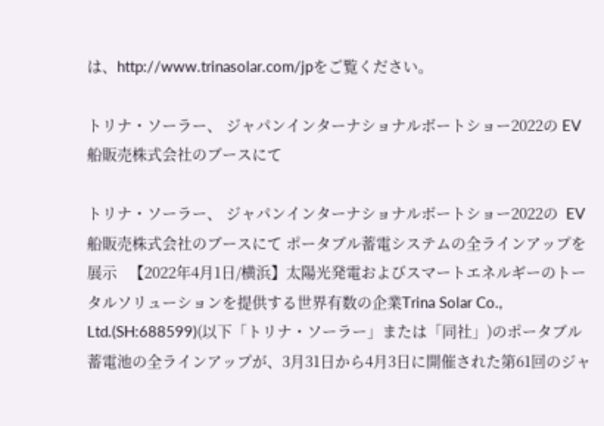は、http://www.trinasolar.com/jpをご覧ください。

トリナ・ソーラー、 ジャパンインターナショナルボートショー2022の EV船販売株式会社のブースにて

トリナ・ソーラー、 ジャパンインターナショナルボートショー2022の  EV船販売株式会社のブースにて ポータブル蓄電システムの全ラインアップを展示   【2022年4月1日/横浜】太陽光発電およびスマートエネルギーのトータルソリューションを提供する世界有数の企業Trina Solar Co., Ltd.(SH:688599)(以下「トリナ・ソーラー」または「同社」)のポータブル蓄電池の全ラインアップが、3月31日から4月3日に開催された第61回のジャ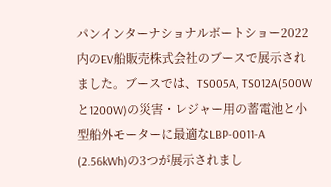パンインターナショナルボートショー2022内のEV船販売株式会社のブースで展示されました。ブースでは、TS005A, TS012A(500Wと1200W)の災害・レジャー用の蓄電池と小型船外モーターに最適なLBP-0011-A (2.56kWh)の3つが展示されまし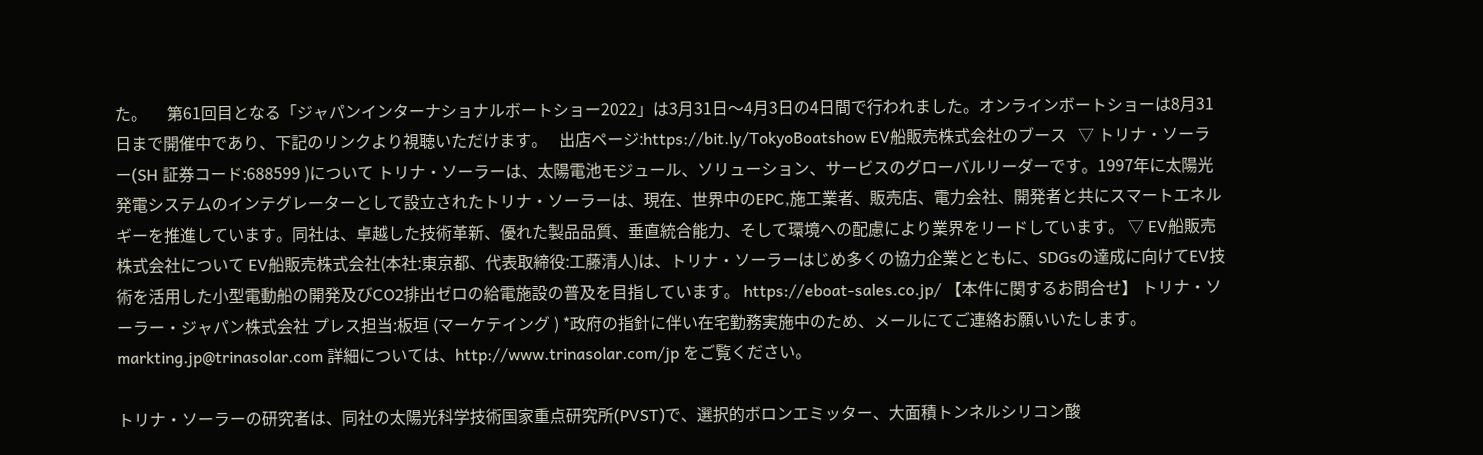た。     第61回目となる「ジャパンインターナショナルボートショー2022」は3月31日〜4月3日の4日間で行われました。オンラインボートショーは8月31日まで開催中であり、下記のリンクより視聴いただけます。   出店ページ:https://bit.ly/TokyoBoatshow EV船販売株式会社のブース   ▽ トリナ・ソーラー(SH 証券コード:688599 )について トリナ・ソーラーは、太陽電池モジュール、ソリューション、サービスのグローバルリーダーです。1997年に太陽光発電システムのインテグレーターとして設立されたトリナ・ソーラーは、現在、世界中のEPC,施工業者、販売店、電力会社、開発者と共にスマートエネルギーを推進しています。同社は、卓越した技術革新、優れた製品品質、垂直統合能力、そして環境への配慮により業界をリードしています。 ▽ EV船販売株式会社について EV船販売株式会社(本社:東京都、代表取締役:工藤清人)は、トリナ・ソーラーはじめ多くの協力企業とともに、SDGsの達成に向けてEV技術を活用した小型電動船の開発及びCO2排出ゼロの給電施設の普及を⽬指しています。 https://eboat-sales.co.jp/ 【本件に関するお問合せ】 トリナ・ソーラー・ジャパン株式会社 プレス担当:板垣 (マーケテイング ) *政府の指針に伴い在宅勤務実施中のため、メールにてご連絡お願いいたします。 markting.jp@trinasolar.com 詳細については、http://www.trinasolar.com/jp をご覧ください。

トリナ・ソーラーの研究者は、同社の太陽光科学技術国家重点研究所(PVST)で、選択的ボロンエミッター、大面積トンネルシリコン酸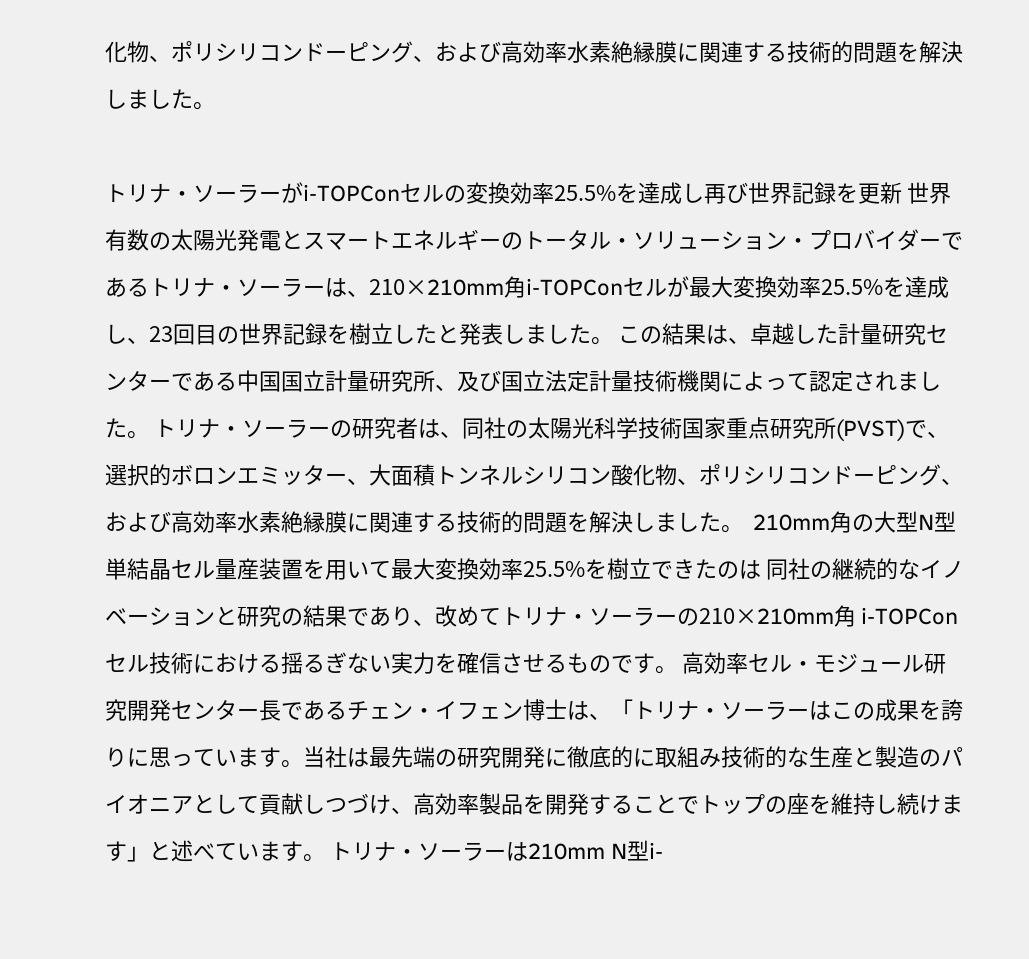化物、ポリシリコンドーピング、および高効率水素絶縁膜に関連する技術的問題を解決しました。

トリナ・ソーラーがi-TOPConセルの変換効率25.5%を達成し再び世界記録を更新 世界有数の太陽光発電とスマートエネルギーのトータル・ソリューション・プロバイダーであるトリナ・ソーラーは、210×210mm角i-TOPConセルが最大変換効率25.5%を達成し、23回目の世界記録を樹立したと発表しました。 この結果は、卓越した計量研究センターである中国国立計量研究所、及び国立法定計量技術機関によって認定されました。 トリナ・ソーラーの研究者は、同社の太陽光科学技術国家重点研究所(PVST)で、選択的ボロンエミッター、大面積トンネルシリコン酸化物、ポリシリコンドーピング、および高効率水素絶縁膜に関連する技術的問題を解決しました。  210mm角の大型N型単結晶セル量産装置を用いて最大変換効率25.5%を樹立できたのは 同社の継続的なイノベーションと研究の結果であり、改めてトリナ・ソーラーの210×210mm角 i-TOPConセル技術における揺るぎない実力を確信させるものです。 高効率セル・モジュール研究開発センター長であるチェン・イフェン博士は、「トリナ・ソーラーはこの成果を誇りに思っています。当社は最先端の研究開発に徹底的に取組み技術的な生産と製造のパイオニアとして貢献しつづけ、高効率製品を開発することでトップの座を維持し続けます」と述べています。 トリナ・ソーラーは210mm N型i-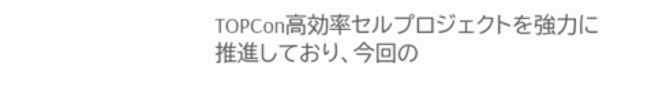TOPCon高効率セルプロジェクトを強力に推進しており、今回の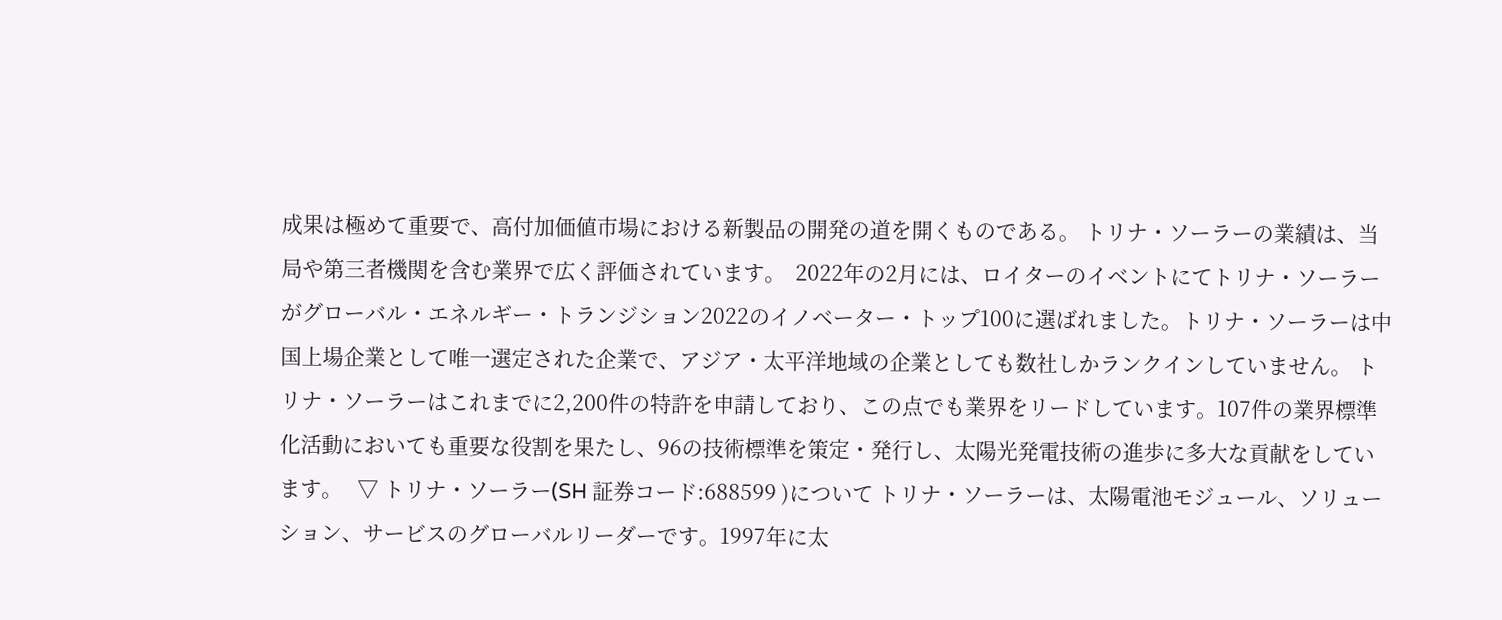成果は極めて重要で、高付加価値市場における新製品の開発の道を開くものである。 トリナ・ソーラーの業績は、当局や第三者機関を含む業界で広く評価されています。  2022年の2月には、ロイターのイベントにてトリナ・ソーラーがグローバル・エネルギー・トランジション2022のイノベーター・トップ100に選ばれました。トリナ・ソーラーは中国上場企業として唯一選定された企業で、アジア・太平洋地域の企業としても数社しかランクインしていません。 トリナ・ソーラーはこれまでに2,200件の特許を申請しており、この点でも業界をリードしています。107件の業界標準化活動においても重要な役割を果たし、96の技術標準を策定・発行し、太陽光発電技術の進歩に多大な貢献をしています。   ▽ トリナ・ソーラー(SH 証券コード:688599 )について トリナ・ソーラーは、太陽電池モジュール、ソリューション、サービスのグローバルリーダーです。1997年に太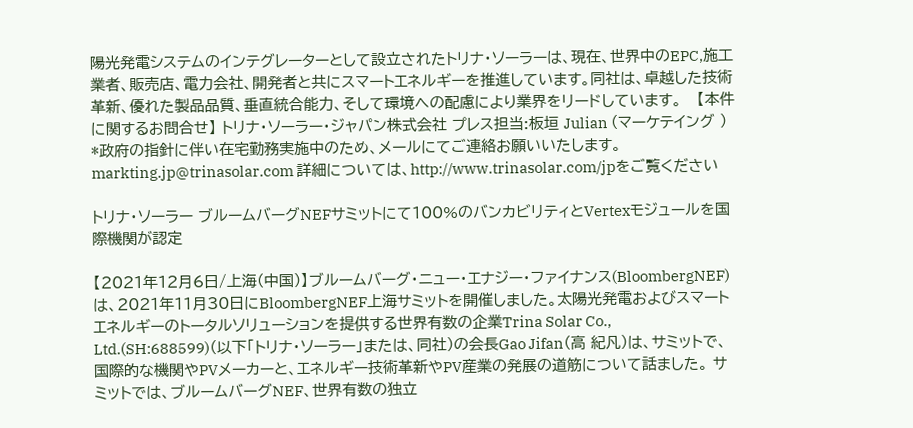陽光発電システムのインテグレーターとして設立されたトリナ・ソーラーは、現在、世界中のEPC,施工業者、販売店、電力会社、開発者と共にスマートエネルギーを推進しています。同社は、卓越した技術革新、優れた製品品質、垂直統合能力、そして環境への配慮により業界をリードしています。   【本件に関するお問合せ】 トリナ・ソーラー・ジャパン株式会社 プレス担当:板垣 Julian (マーケテイング ) *政府の指針に伴い在宅勤務実施中のため、メールにてご連絡お願いいたします。 markting.jp@trinasolar.com 詳細については、http://www.trinasolar.com/jpをご覧ください

トリナ・ソーラー ブルームバーグNEFサミットにて100%のバンカビリティとVertexモジュールを国際機関が認定

【2021年12月6日/上海(中国)】ブルームバーグ・ニュー・エナジー・ファイナンス(BloombergNEF)は、2021年11月30日にBloombergNEF上海サミットを開催しました。太陽光発電およびスマートエネルギーのトータルソリューションを提供する世界有数の企業Trina Solar Co., Ltd.(SH:688599)(以下「トリナ・ソーラー」または、同社)の会長Gao Jifan(高 紀凡)は、サミットで、国際的な機関やPVメーカーと、エネルギー技術革新やPV産業の発展の道筋について話ました。 サミットでは、ブルームバーグNEF、世界有数の独立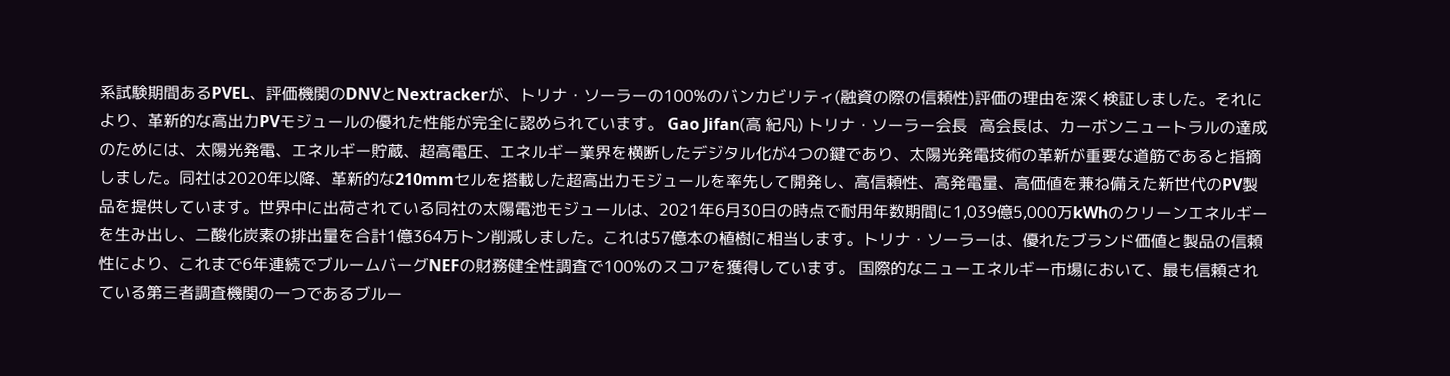系試験期間あるPVEL、評価機関のDNVとNextrackerが、トリナ・ソーラーの100%のバンカビリティ(融資の際の信頼性)評価の理由を深く検証しました。それにより、革新的な高出力PVモジュールの優れた性能が完全に認められています。 Gao Jifan(高 紀凡) トリナ・ソーラー会長   高会長は、カーボンニュートラルの達成のためには、太陽光発電、エネルギー貯蔵、超高電圧、エネルギー業界を横断したデジタル化が4つの鍵であり、太陽光発電技術の革新が重要な道筋であると指摘しました。同社は2020年以降、革新的な210mmセルを搭載した超高出力モジュールを率先して開発し、高信頼性、高発電量、高価値を兼ね備えた新世代のPV製品を提供しています。世界中に出荷されている同社の太陽電池モジュールは、2021年6月30日の時点で耐用年数期間に1,039億5,000万kWhのクリーンエネルギーを生み出し、二酸化炭素の排出量を合計1億364万トン削減しました。これは57億本の植樹に相当します。トリナ・ソーラーは、優れたブランド価値と製品の信頼性により、これまで6年連続でブルームバーグNEFの財務健全性調査で100%のスコアを獲得しています。 国際的なニューエネルギー市場において、最も信頼されている第三者調査機関の一つであるブルー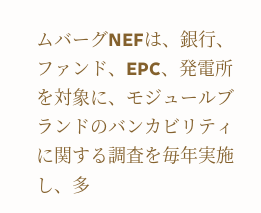ムバーグNEFは、銀行、ファンド、EPC、発電所を対象に、モジュールブランドのバンカビリティに関する調査を毎年実施し、多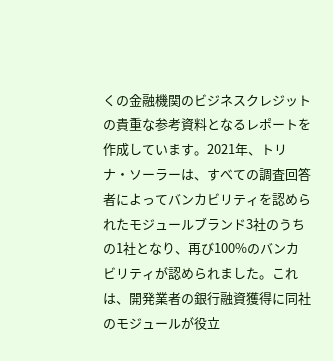くの金融機関のビジネスクレジットの貴重な参考資料となるレポートを作成しています。2021年、トリナ・ソーラーは、すべての調査回答者によってバンカビリティを認められたモジュールブランド3社のうちの1社となり、再び100%のバンカビリティが認められました。これは、開発業者の銀行融資獲得に同社のモジュールが役立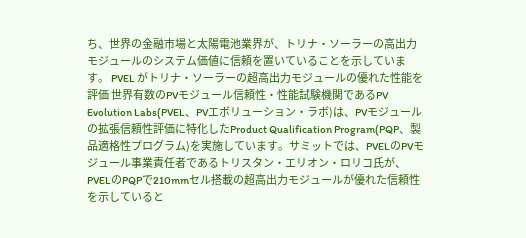ち、世界の金融市場と太陽電池業界が、トリナ・ソーラーの高出力モジュールのシステム価値に信頼を置いていることを示しています。 PVEL がトリナ・ソーラーの超高出力モジュールの優れた性能を評価 世界有数のPVモジュール信頼性・性能試験機関であるPV Evolution Labs(PVEL、PVエボリューション・ラボ)は、PVモジュールの拡張信頼性評価に特化したProduct Qualification Program(PQP、製品適格性プログラム)を実施しています。サミットでは、PVELのPVモジュール事業責任者であるトリスタン・エリオン・ロリコ氏が、PVELのPQPで210mmセル搭載の超高出力モジュールが優れた信頼性を示していると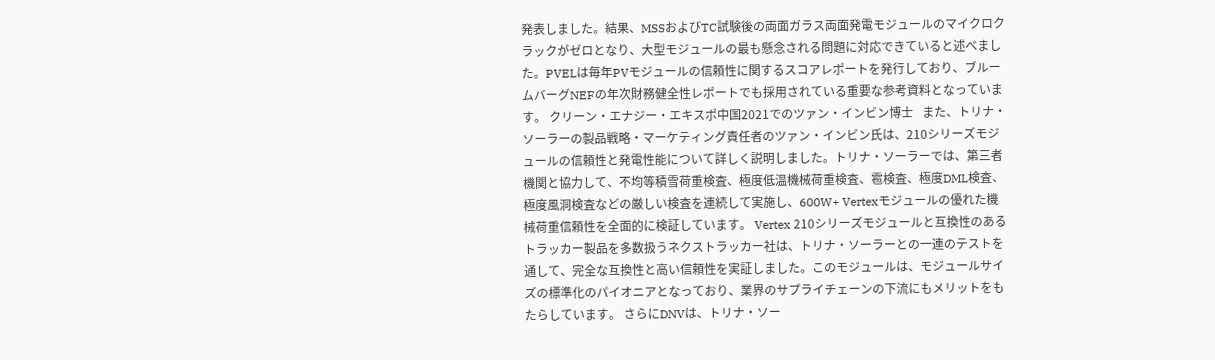発表しました。結果、MSSおよびTC試験後の両面ガラス両面発電モジュールのマイクロクラックがゼロとなり、大型モジュールの最も懸念される問題に対応できていると述べました。PVELは毎年PVモジュールの信頼性に関するスコアレポートを発行しており、ブルームバーグNEFの年次財務健全性レポートでも採用されている重要な参考資料となっています。 クリーン・エナジー・エキスポ中国2021でのツァン・インビン博士   また、トリナ・ソーラーの製品戦略・マーケティング責任者のツァン・インビン氏は、210シリーズモジュールの信頼性と発電性能について詳しく説明しました。トリナ・ソーラーでは、第三者機関と協力して、不均等積雪荷重検査、極度低温機械荷重検査、雹検査、極度DML検査、極度風洞検査などの厳しい検査を連続して実施し、600W+ Vertexモジュールの優れた機械荷重信頼性を全面的に検証しています。 Vertex 210シリーズモジュールと互換性のあるトラッカー製品を多数扱うネクストラッカー社は、トリナ・ソーラーとの一連のテストを通して、完全な互換性と高い信頼性を実証しました。このモジュールは、モジュールサイズの標準化のパイオニアとなっており、業界のサプライチェーンの下流にもメリットをもたらしています。 さらにDNVは、トリナ・ソー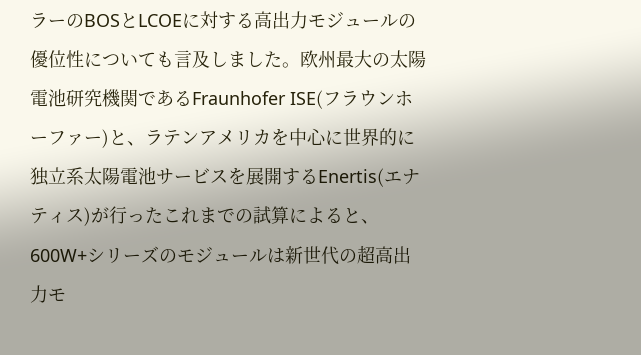ラーのBOSとLCOEに対する高出力モジュールの優位性についても言及しました。欧州最大の太陽電池研究機関であるFraunhofer ISE(フラウンホーファー)と、ラテンアメリカを中心に世界的に独立系太陽電池サービスを展開するEnertis(エナティス)が行ったこれまでの試算によると、600W+シリーズのモジュールは新世代の超高出力モ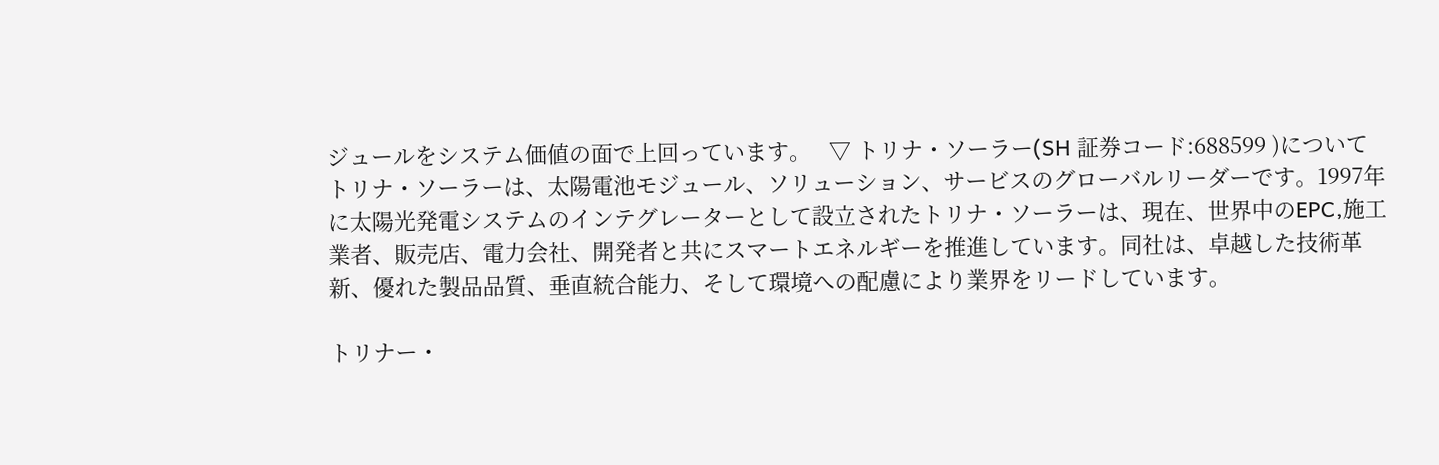ジュールをシステム価値の面で上回っています。   ▽ トリナ・ソーラー(SH 証券コード:688599 )について トリナ・ソーラーは、太陽電池モジュール、ソリューション、サービスのグローバルリーダーです。1997年に太陽光発電システムのインテグレーターとして設立されたトリナ・ソーラーは、現在、世界中のEPC,施工業者、販売店、電力会社、開発者と共にスマートエネルギーを推進しています。同社は、卓越した技術革新、優れた製品品質、垂直統合能力、そして環境への配慮により業界をリードしています。

トリナー・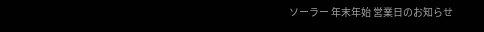ソーラー 年末年始 営業日のお知らせ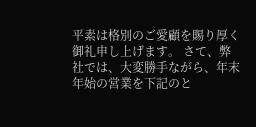平素は格別のご愛顧を賜り厚く御礼申し上げます。 さて、弊社では、大変勝手ながら、年末年始の営業を下記のと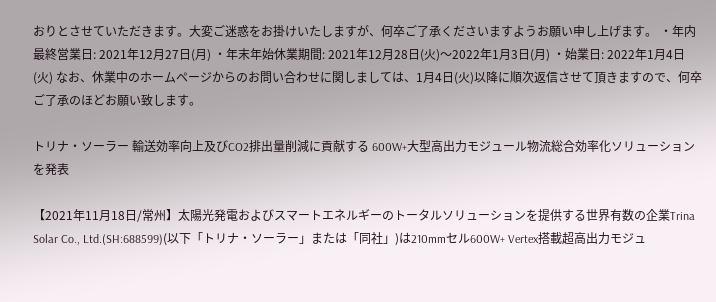おりとさせていただきます。大変ご迷惑をお掛けいたしますが、何卒ご了承くださいますようお願い申し上げます。 ・年内最終営業日: 2021年12月27日(月) ・年末年始休業期間: 2021年12月28日(火)〜2022年1月3日(月) ・始業日: 2022年1月4日(火) なお、休業中のホームページからのお問い合わせに関しましては、1月4日(火)以降に順次返信させて頂きますので、何卒ご了承のほどお願い致します。

トリナ・ソーラー 輸送効率向上及びCO2排出量削減に貢献する 600W+大型高出力モジュール物流総合効率化ソリューションを発表

【2021年11月18日/常州】太陽光発電およびスマートエネルギーのトータルソリューションを提供する世界有数の企業Trina Solar Co., Ltd.(SH:688599)(以下「トリナ・ソーラー」または「同社」)は210mmセル600W+ Vertex搭載超高出力モジュ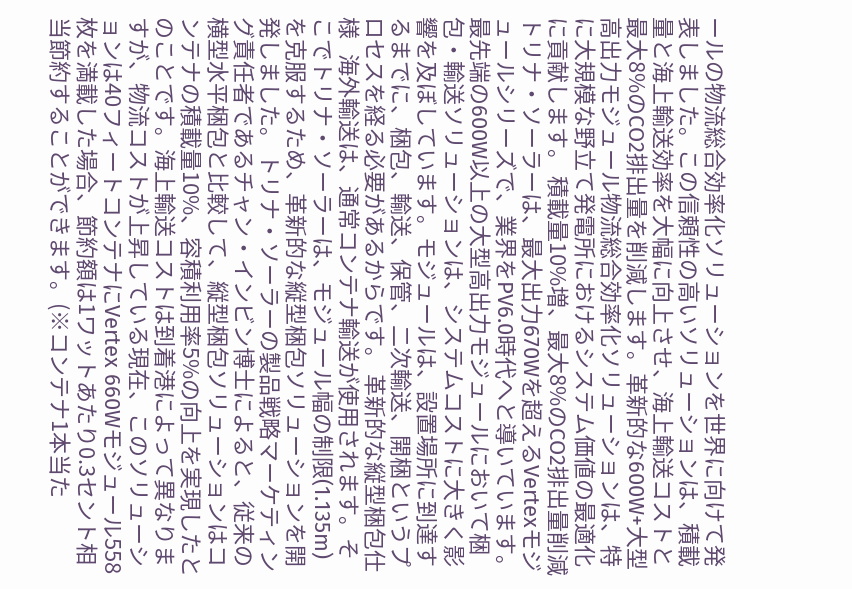ールの物流総合効率化ソリューションを世界に向けて発表しました。この信頼性の高いソリューションは、積載量と海上輸送効率を大幅に向上させ、海上輸送コストと最大8%のCO2排出量を削減します。革新的な600W+大型高出力モジュール物流総合効率化ソリューションは、特に大規模な野立て発電所におけるシステム価値の最適化に貢献します。 積載量10%増、最大8%のCO2排出量削減 トリナ・ソーラーは、最大出力670Wを超えるVertexモジュールシリーズで、業界をPV6.0時代へと導いています。最先端の600W以上の大型高出力モジュールにおいて梱包・輸送ソリューションは、システムコストに大きく影響を及ぼしています。モジュールは、設置場所に到達するまでに、梱包、輸送、保管、二次輸送、開梱というプロセスを経る必要があるからです。 革新的な縦型梱包仕様   海外輸送は、通常コンテナ輸送が使用されます。そこでトリナ・ソーラーは、モジュール幅の制限(1.135m)を克服するため、革新的な縦型梱包ソリューションを開発しました。 トリナ・ソーラーの製品戦略マーケティング責任者であるチャン・インビン博士によると、従来の横型水平梱包と比較して、縦型梱包ソリューションはコンテナの積載量10%、容積利用率5%の向上を実現したとのことです。海上輸送コストは到着港によって異なりますが、物流コストが上昇している現在、このソリューションは40フィートコンテナにVertex 660Wモジュール558枚を満載した場合、節約額は1ワットあたり0.3セント相当節約することができます。(※コンテナ1本当た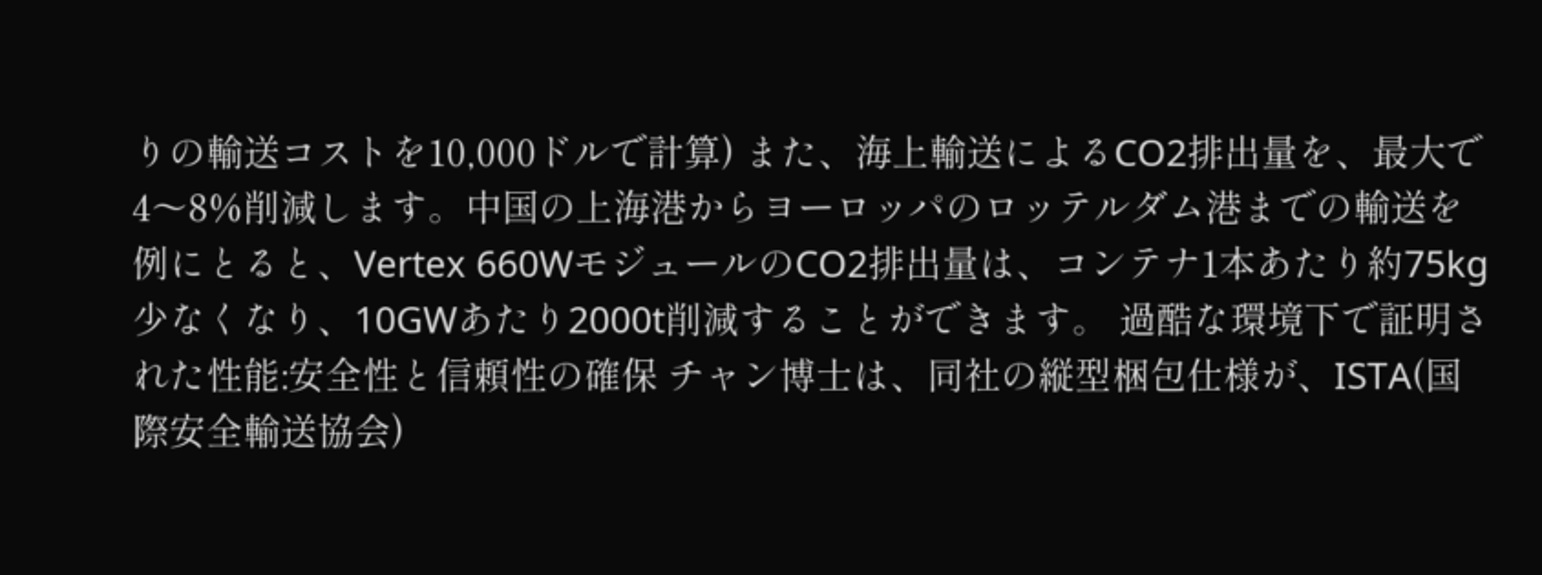りの輸送コストを10,000ドルで計算) また、海上輸送によるCO2排出量を、最大で4〜8%削減します。中国の上海港からヨーロッパのロッテルダム港までの輸送を例にとると、Vertex 660WモジュールのCO2排出量は、コンテナ1本あたり約75kg少なくなり、10GWあたり2000t削減することができます。 過酷な環境下で証明された性能:安全性と信頼性の確保 チャン博士は、同社の縦型梱包仕様が、ISTA(国際安全輸送協会)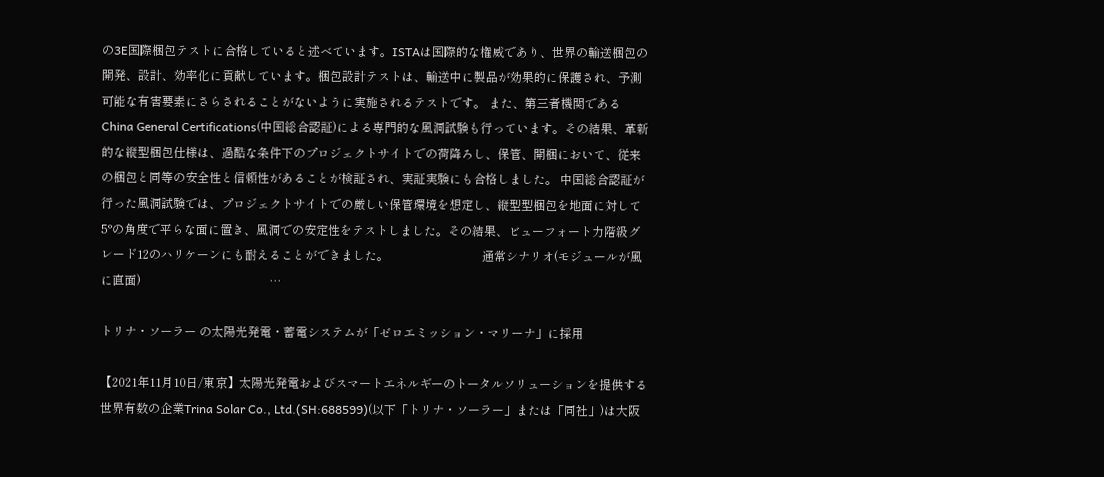の3E国際梱包テストに合格していると述べています。ISTAは国際的な権威であり、世界の輸送梱包の開発、設計、効率化に貢献しています。梱包設計テストは、輸送中に製品が効果的に保護され、予測可能な有害要素にさらされることがないように実施されるテストです。 また、第三者機関であるChina General Certifications(中国総合認証)による専門的な風洞試験も行っています。その結果、革新的な縦型梱包仕様は、過酷な条件下のプロジェクトサイトでの荷降ろし、保管、開梱において、従来の梱包と同等の安全性と信頼性があることが検証され、実証実験にも合格しました。 中国総合認証が行った風洞試験では、プロジェクトサイトでの厳しい保管環境を想定し、縦型型梱包を地面に対して5°の角度で平らな面に置き、風洞での安定性をテストしました。その結果、ビューフォート力階級グレード12のハリケーンにも耐えることができました。                               通常シナリオ(モジュールが風に直面)                                           …

トリナ・ソーラー の太陽光発電・蓄電システムが「ゼロエミッション・マリーナ」に採用

【2021年11月10日/東京】太陽光発電およびスマートエネルギーのトータルソリューションを提供する世界有数の企業Trina Solar Co., Ltd.(SH:688599)(以下「トリナ・ソーラー」または「同社」)は大阪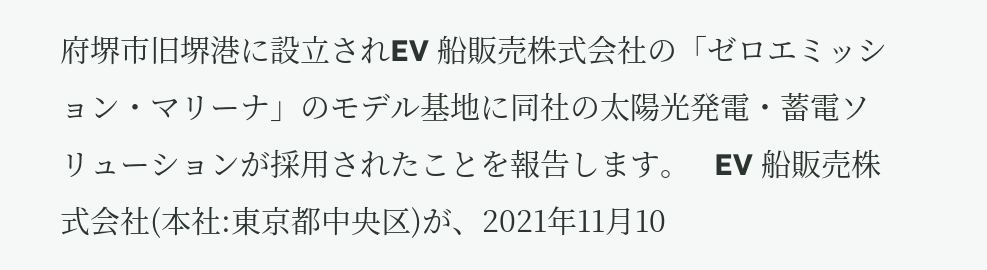府堺市旧堺港に設立されEV 船販売株式会社の「ゼロエミッション・マリーナ」のモデル基地に同社の太陽光発電・蓄電ソリューションが採用されたことを報告します。   EV 船販売株式会社(本社:東京都中央区)が、2021年11月10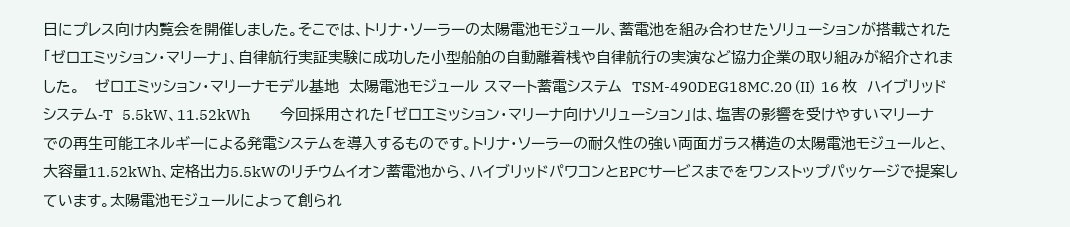日にプレス向け内覧会を開催しました。そこでは、トリナ・ソーラーの太陽電池モジュール、蓄電池を組み合わせたソリューションが搭載された「ゼロエミッション・マリーナ」、自律航行実証実験に成功した小型船舶の自動離着桟や自律航行の実演など協力企業の取り組みが紹介されました。   ゼロエミッション・マリーナモデル基地  太陽電池モジュール スマート蓄電システム  TSM-490DEG18MC.20 (II)  16 枚  ハイブリッドシステム-T   5.5kW、11.52kWh          今回採用された「ゼロエミッション・マリーナ向けソリューション」は、塩害の影響を受けやすいマリーナでの再生可能エネルギーによる発電システムを導入するものです。トリナ・ソーラーの耐久性の強い両面ガラス構造の太陽電池モジュールと、大容量11.52kWh、定格出力5.5kWのリチウムイオン蓄電池から、ハイブリッドパワコンとEPCサービスまでをワンストップパッケージで提案しています。太陽電池モジュールによって創られ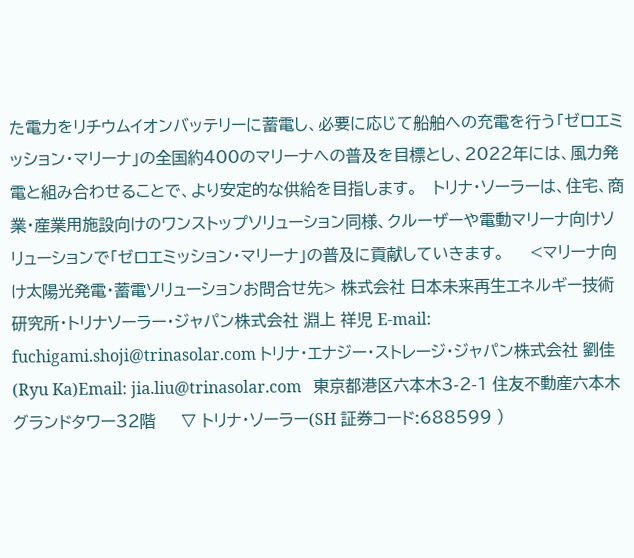た電力をリチウムイオンバッテリーに蓄電し、必要に応じて船舶への充電を行う「ゼロエミッション・マリーナ」の全国約400のマリーナへの普及を目標とし、2022年には、風力発電と組み合わせることで、より安定的な供給を目指します。   トリナ・ソーラーは、住宅、商業・産業用施設向けのワンストップソリューション同様、クルーザーや電動マリーナ向けソリューションで「ゼロエミッション・マリーナ」の普及に貢献していきます。     <マリーナ向け太陽光発電・蓄電ソリューションお問合せ先> 株式会社 日本未来再生エネルギー技術研究所・トリナソーラー・ジャパン株式会社 淵上 祥児 E-mail: fuchigami.shoji@trinasolar.com トリナ・エナジー・ストレージ・ジャパン株式会社 劉佳 (Ryu Ka)Email: jia.liu@trinasolar.com   東京都港区六本木3-2-1 住友不動産六本木グランドタワー32階     ▽ トリナ・ソーラー(SH 証券コード:688599 )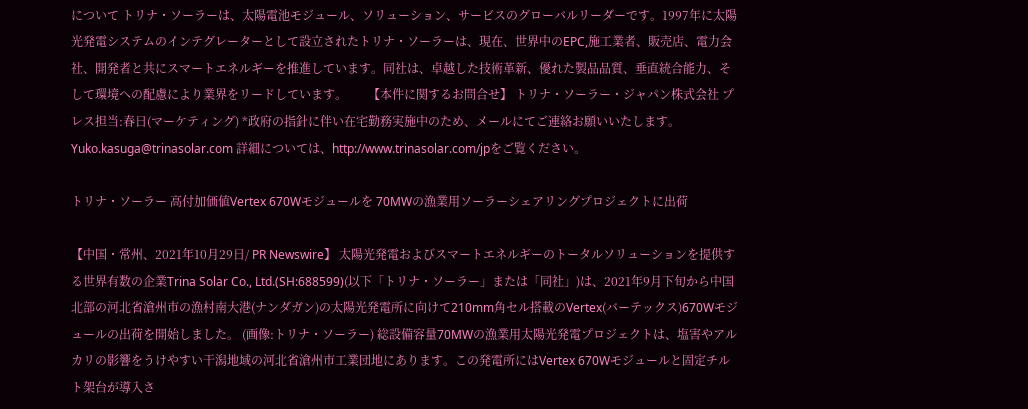について トリナ・ソーラーは、太陽電池モジュール、ソリューション、サービスのグローバルリーダーです。1997年に太陽光発電システムのインテグレーターとして設立されたトリナ・ソーラーは、現在、世界中のEPC,施工業者、販売店、電力会社、開発者と共にスマートエネルギーを推進しています。同社は、卓越した技術革新、優れた製品品質、垂直統合能力、そして環境への配慮により業界をリードしています。       【本件に関するお問合せ】 トリナ・ソーラー・ジャパン株式会社 プレス担当:春日(マーケティング) *政府の指針に伴い在宅勤務実施中のため、メールにてご連絡お願いいたします。 Yuko.kasuga@trinasolar.com 詳細については、http://www.trinasolar.com/jpをご覧ください。

トリナ・ソーラー 高付加価値Vertex 670Wモジュールを 70MWの漁業用ソーラーシェアリングプロジェクトに出荷

【中国・常州、2021年10月29日/ PR Newswire】 太陽光発電およびスマートエネルギーのトータルソリューションを提供する世界有数の企業Trina Solar Co., Ltd.(SH:688599)(以下「トリナ・ソーラー」または「同社」)は、2021年9月下旬から中国北部の河北省滄州市の漁村南大港(ナンダガン)の太陽光発電所に向けて210mm角セル搭載のVertex(バーテックス)670Wモジュールの出荷を開始しました。 (画像:トリナ・ソーラー) 総設備容量70MWの漁業用太陽光発電プロジェクトは、塩害やアルカリの影響をうけやすい干潟地域の河北省滄州市工業団地にあります。この発電所にはVertex 670Wモジュールと固定チルト架台が導入さ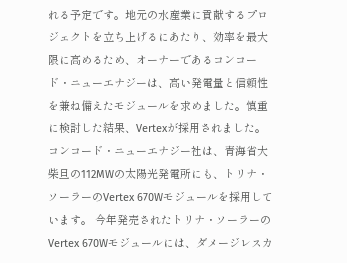れる予定です。地元の水産業に貢献するプロジェクトを立ち上げるにあたり、効率を最大限に高めるため、オーナーであるコンコード・ニューエナジーは、高い発電量と信頼性を兼ね備えたモジュールを求めました。慎重に検討した結果、Vertexが採用されました。コンコード・ニューエナジー社は、青海省大柴旦の112MWの太陽光発電所にも、トリナ・ソーラーのVertex 670Wモジュールを採用しています。 今年発売されたトリナ・ソーラーのVertex 670Wモジュールには、ダメージレスカ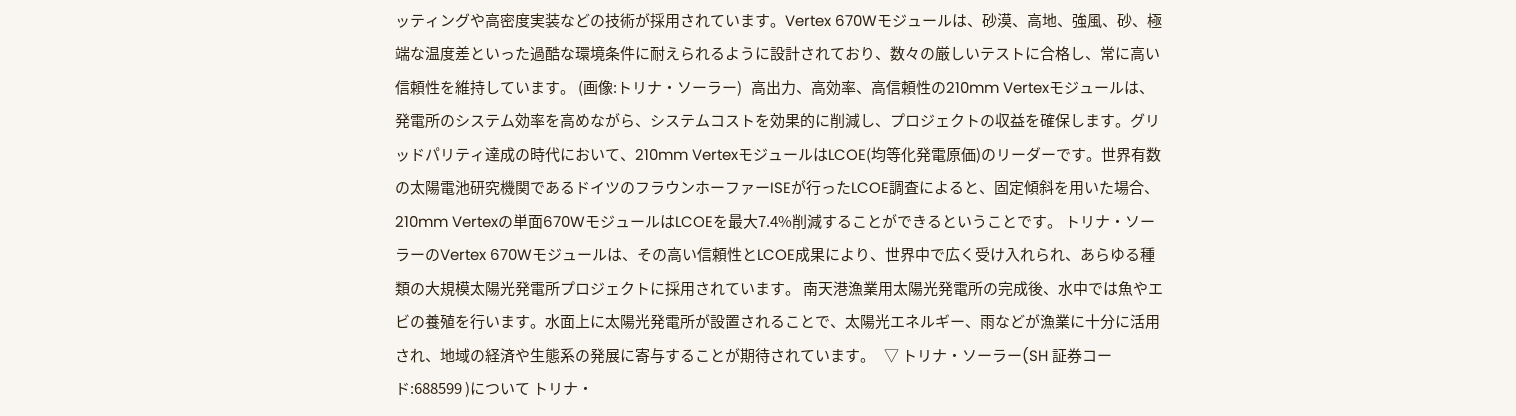ッティングや高密度実装などの技術が採用されています。Vertex 670Wモジュールは、砂漠、高地、強風、砂、極端な温度差といった過酷な環境条件に耐えられるように設計されており、数々の厳しいテストに合格し、常に高い信頼性を維持しています。 (画像:トリナ・ソーラー)   高出力、高効率、高信頼性の210mm Vertexモジュールは、発電所のシステム効率を高めながら、システムコストを効果的に削減し、プロジェクトの収益を確保します。グリッドパリティ達成の時代において、210mm VertexモジュールはLCOE(均等化発電原価)のリーダーです。世界有数の太陽電池研究機関であるドイツのフラウンホーファーISEが行ったLCOE調査によると、固定傾斜を用いた場合、210mm Vertexの単面670WモジュールはLCOEを最大7.4%削減することができるということです。 トリナ・ソーラーのVertex 670Wモジュールは、その高い信頼性とLCOE成果により、世界中で広く受け入れられ、あらゆる種類の大規模太陽光発電所プロジェクトに採用されています。 南天港漁業用太陽光発電所の完成後、水中では魚やエビの養殖を行います。水面上に太陽光発電所が設置されることで、太陽光エネルギー、雨などが漁業に十分に活用され、地域の経済や生態系の発展に寄与することが期待されています。   ▽ トリナ・ソーラー(SH 証券コード:688599 )について トリナ・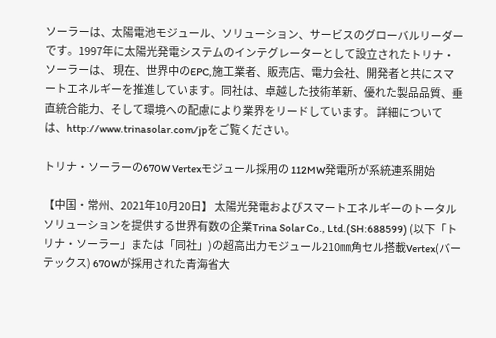ソーラーは、太陽電池モジュール、ソリューション、サービスのグローバルリーダーです。1997年に太陽光発電システムのインテグレーターとして設立されたトリナ・ソーラーは、 現在、世界中のEPC,施工業者、販売店、電力会社、開発者と共にスマートエネルギーを推進しています。同社は、卓越した技術革新、優れた製品品質、垂直統合能力、そして環境への配慮により業界をリードしています。 詳細については、http://www.trinasolar.com/jpをご覧ください。

トリナ・ソーラーの670W Vertexモジュール採用の 112MW発電所が系統連系開始

【中国・常州、2021年10月20日】 太陽光発電およびスマートエネルギーのトータルソリューションを提供する世界有数の企業Trina Solar Co., Ltd.(SH:688599) (以下「トリナ・ソーラー」または「同社」)の超高出力モジュール210㎜角セル搭載Vertex(バーテックス) 670Wが採用された青海省大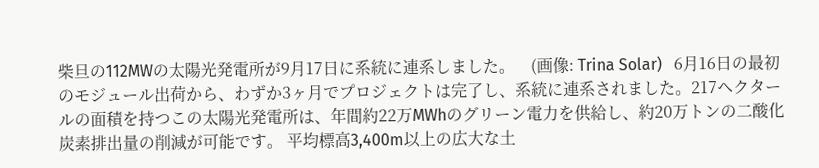柴旦の112MWの太陽光発電所が9月17日に系統に連系しました。    (画像: Trina Solar)   6月16日の最初のモジュール出荷から、わずか3ヶ月でプロジェクトは完了し、系統に連系されました。217ヘクタールの面積を持つこの太陽光発電所は、年間約22万MWhのグリーン電力を供給し、約20万トンの二酸化炭素排出量の削減が可能です。 平均標高3,400m以上の広大な土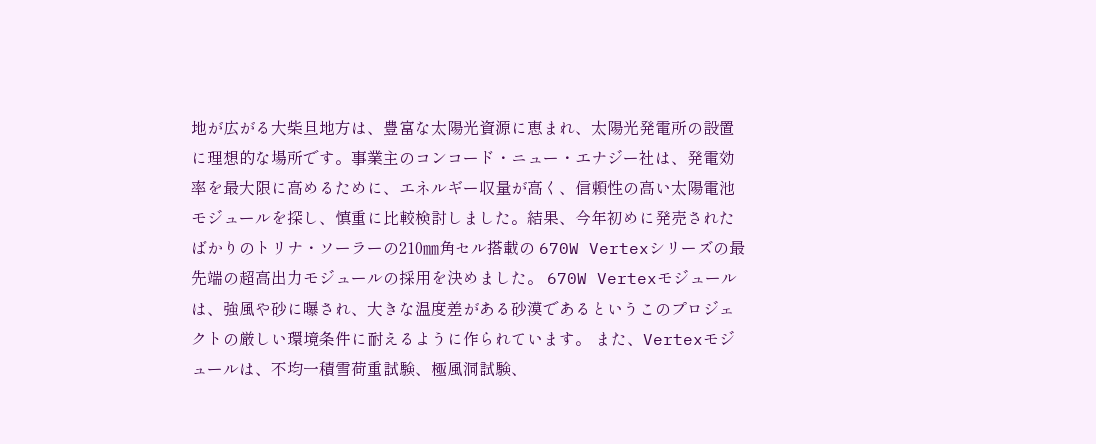地が広がる大柴旦地方は、豊富な太陽光資源に恵まれ、太陽光発電所の設置に理想的な場所です。事業主のコンコード・ニュー・エナジー社は、発電効率を最大限に高めるために、エネルギー収量が高く、信頼性の高い太陽電池モジュールを探し、慎重に比較検討しました。結果、今年初めに発売されたばかりのトリナ・ソーラーの210㎜角セル搭載の 670W Vertexシリーズの最先端の超高出力モジュールの採用を決めました。 670W Vertexモジュールは、強風や砂に曝され、大きな温度差がある砂漠であるというこのプロジェクトの厳しい環境条件に耐えるように作られています。 また、Vertexモジュールは、不均一積雪荷重試験、極風洞試験、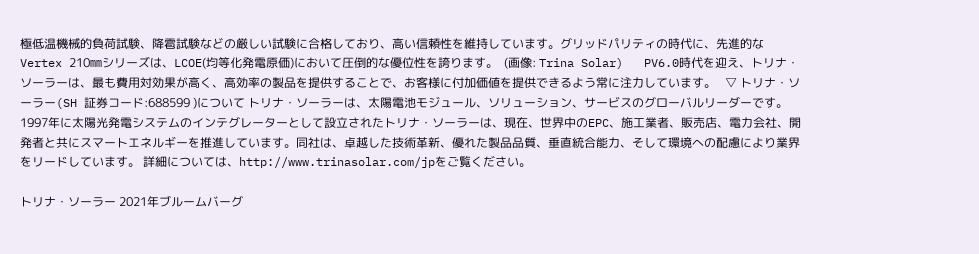極低温機械的負荷試験、降雹試験などの厳しい試験に合格しており、高い信頼性を維持しています。グリッドパリティの時代に、先進的なVertex 210㎜シリーズは、LCOE(均等化発電原価)において圧倒的な優位性を誇ります。  (画像: Trina Solar)   PV6.0時代を迎え、トリナ・ソーラーは、最も費用対効果が高く、高効率の製品を提供することで、お客様に付加価値を提供できるよう常に注力しています。   ▽ トリナ・ソーラー(SH 証券コード:688599 )について トリナ・ソーラーは、太陽電池モジュール、ソリューション、サービスのグローバルリーダーです。1997年に太陽光発電システムのインテグレーターとして設立されたトリナ・ソーラーは、現在、世界中のEPC、施工業者、販売店、電力会社、開発者と共にスマートエネルギーを推進しています。同社は、卓越した技術革新、優れた製品品質、垂直統合能力、そして環境への配慮により業界をリードしています。 詳細については、http://www.trinasolar.com/jpをご覧ください。

トリナ・ソーラー 2021年ブルームバーグ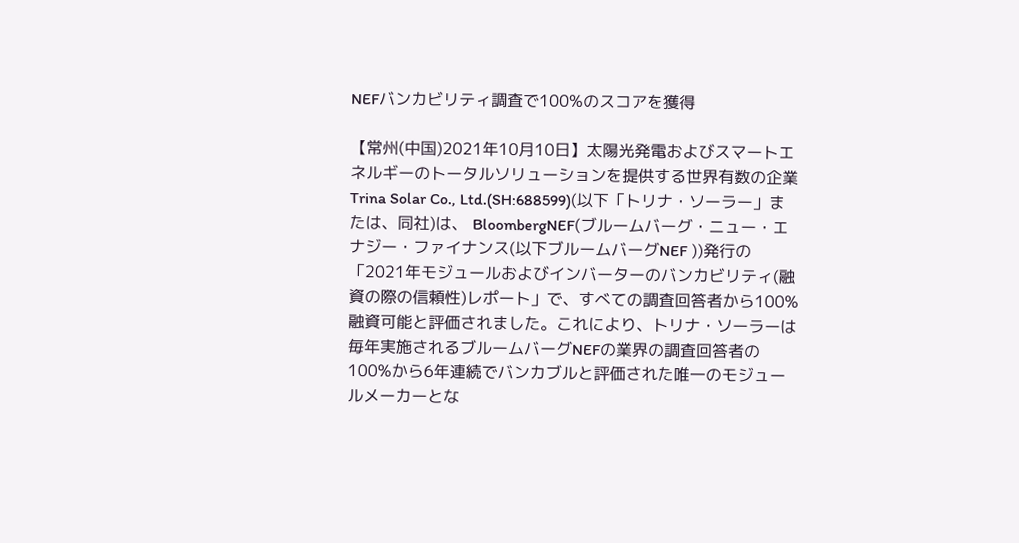NEFバンカビリティ調査で100%のスコアを獲得

【常州(中国)2021年10月10日】太陽光発電およびスマートエネルギーのトータルソリューションを提供する世界有数の企業Trina Solar Co., Ltd.(SH:688599)(以下「トリナ・ソーラー」または、同社)は、 BloombergNEF(ブルームバーグ・ニュー・エナジー・ファイナンス(以下ブルームバーグNEF ))発行の「2021年モジュールおよびインバーターのバンカビリティ(融資の際の信頼性)レポート」で、すべての調査回答者から100%融資可能と評価されました。これにより、トリナ・ソーラーは毎年実施されるブルームバーグNEFの業界の調査回答者の100%から6年連続でバンカブルと評価された唯一のモジュールメーカーとな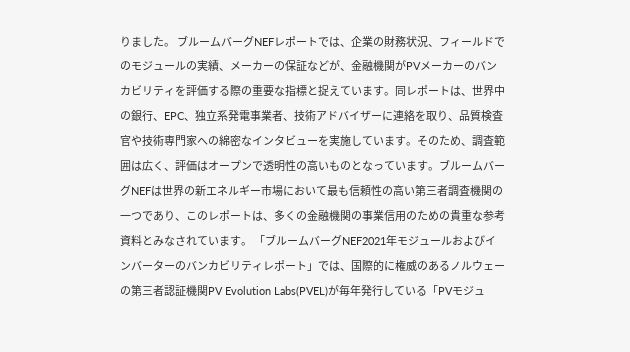りました。 ブルームバーグNEFレポートでは、企業の財務状況、フィールドでのモジュールの実績、メーカーの保証などが、金融機関がPVメーカーのバンカビリティを評価する際の重要な指標と捉えています。同レポートは、世界中の銀行、EPC、独立系発電事業者、技術アドバイザーに連絡を取り、品質検査官や技術専門家への綿密なインタビューを実施しています。そのため、調査範囲は広く、評価はオープンで透明性の高いものとなっています。ブルームバーグNEFは世界の新エネルギー市場において最も信頼性の高い第三者調査機関の一つであり、このレポートは、多くの金融機関の事業信用のための貴重な参考資料とみなされています。 「ブルームバーグNEF2021年モジュールおよびインバーターのバンカビリティレポート」では、国際的に権威のあるノルウェーの第三者認証機関PV Evolution Labs(PVEL)が毎年発行している「PVモジュ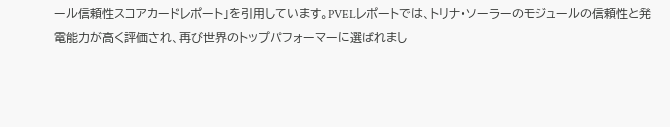ール信頼性スコアカードレポート」を引用しています。PVELレポートでは、トリナ・ソーラーのモジュールの信頼性と発電能力が高く評価され、再び世界のトップパフォーマーに選ばれまし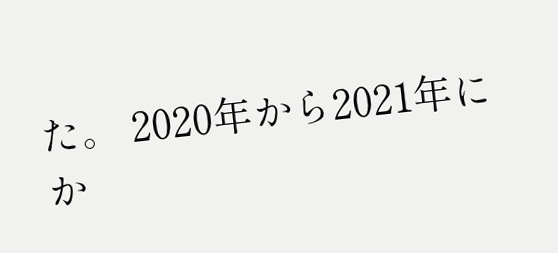た。 2020年から2021年にか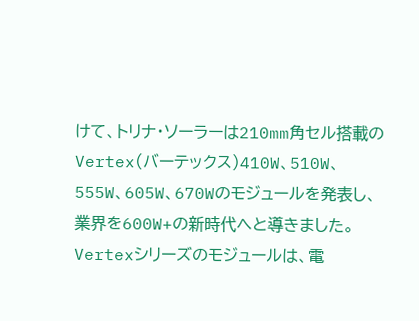けて、トリナ・ソーラーは210mm角セル搭載のVertex(バーテックス)410W、510W、555W、605W、670Wのモジュールを発表し、業界を600W+の新時代へと導きました。Vertexシリーズのモジュールは、電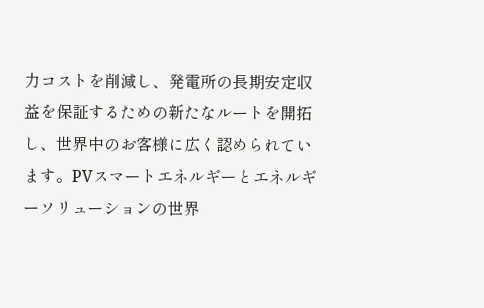力コストを削減し、発電所の長期安定収益を保証するための新たなルートを開拓し、世界中のお客様に広く認められています。PVスマートエネルギーとエネルギーソリューションの世界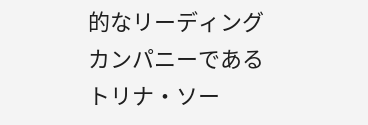的なリーディングカンパニーであるトリナ・ソー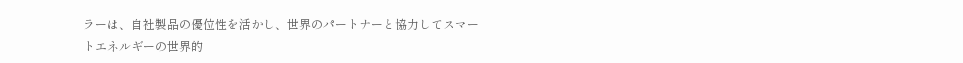ラーは、自社製品の優位性を活かし、世界のパートナーと協力してスマートエネルギーの世界的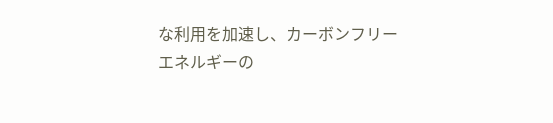な利用を加速し、カーボンフリーエネルギーの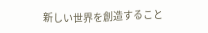新しい世界を創造すること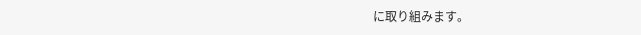に取り組みます。